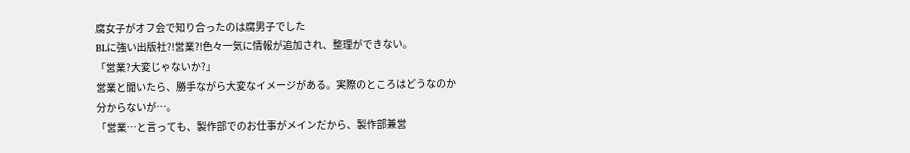腐女子がオフ会で知り合ったのは腐男子でした
BLに強い出版社?!営業?!色々一気に情報が追加され、整理ができない。
「営業?大変じゃないか?」
営業と聞いたら、勝手ながら大変なイメージがある。実際のところはどうなのか分からないが…。
「営業…と言っても、製作部でのお仕事がメインだから、製作部兼営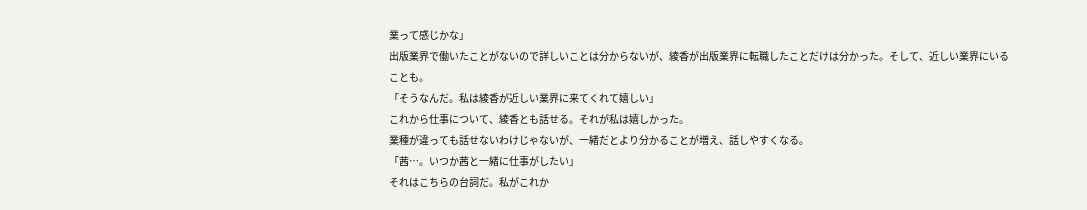業って感じかな」
出版業界で働いたことがないので詳しいことは分からないが、綾香が出版業界に転職したことだけは分かった。そして、近しい業界にいることも。
「そうなんだ。私は綾香が近しい業界に来てくれて嬉しい」
これから仕事について、綾香とも話せる。それが私は嬉しかった。
業種が違っても話せないわけじゃないが、一緒だとより分かることが増え、話しやすくなる。
「茜…。いつか茜と一緒に仕事がしたい」
それはこちらの台詞だ。私がこれか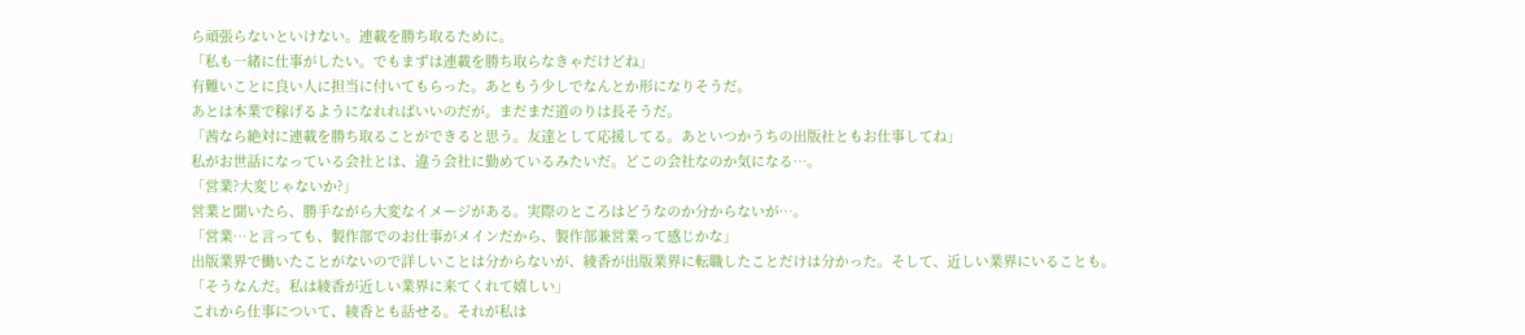ら頑張らないといけない。連載を勝ち取るために。
「私も一緒に仕事がしたい。でもまずは連載を勝ち取らなきゃだけどね」
有難いことに良い人に担当に付いてもらった。あともう少しでなんとか形になりそうだ。
あとは本業で稼げるようになれればいいのだが。まだまだ道のりは長そうだ。
「茜なら絶対に連載を勝ち取ることができると思う。友達として応援してる。あといつかうちの出版社ともお仕事してね」
私がお世話になっている会社とは、違う会社に勤めているみたいだ。どこの会社なのか気になる…。
「営業?大変じゃないか?」
営業と聞いたら、勝手ながら大変なイメージがある。実際のところはどうなのか分からないが…。
「営業…と言っても、製作部でのお仕事がメインだから、製作部兼営業って感じかな」
出版業界で働いたことがないので詳しいことは分からないが、綾香が出版業界に転職したことだけは分かった。そして、近しい業界にいることも。
「そうなんだ。私は綾香が近しい業界に来てくれて嬉しい」
これから仕事について、綾香とも話せる。それが私は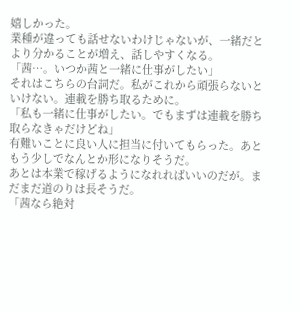嬉しかった。
業種が違っても話せないわけじゃないが、一緒だとより分かることが増え、話しやすくなる。
「茜…。いつか茜と一緒に仕事がしたい」
それはこちらの台詞だ。私がこれから頑張らないといけない。連載を勝ち取るために。
「私も一緒に仕事がしたい。でもまずは連載を勝ち取らなきゃだけどね」
有難いことに良い人に担当に付いてもらった。あともう少しでなんとか形になりそうだ。
あとは本業で稼げるようになれればいいのだが。まだまだ道のりは長そうだ。
「茜なら絶対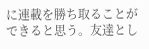に連載を勝ち取ることができると思う。友達とし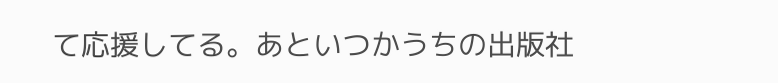て応援してる。あといつかうちの出版社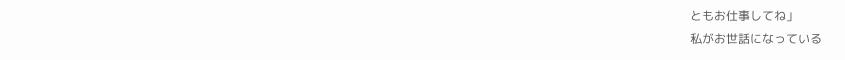ともお仕事してね」
私がお世話になっている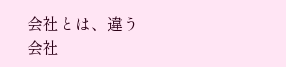会社とは、違う会社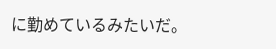に勤めているみたいだ。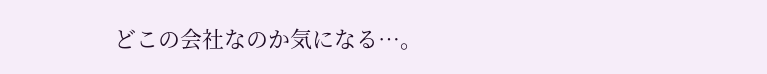どこの会社なのか気になる…。